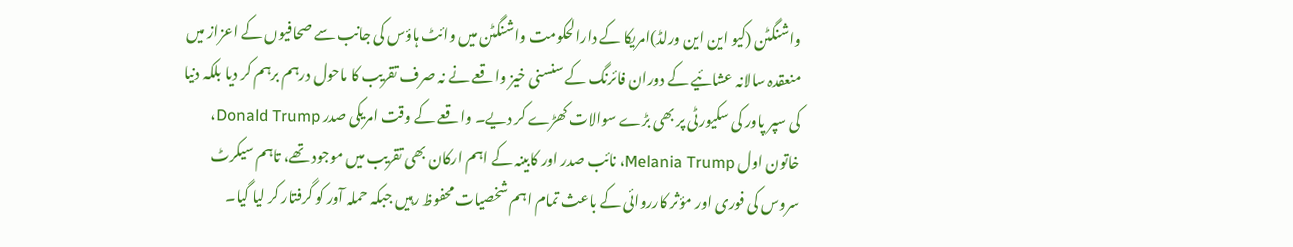واشنگٹن (کیو این این ورلڈ)امریکا کے دارالحکومت واشنگٹن میں وائٹ ہاؤس کی جانب سے صحافیوں کے اعزاز میں منعقدہ سالانہ عشائیے کے دوران فائرنگ کے سنسنی خیز واقعے نے نہ صرف تقریب کا ماحول درہم برہم کر دیا بلکہ دنیا کی سپر پاور کی سکیورٹی پر بھی بڑے سوالات کھڑے کر دیے۔ واقعے کے وقت امریکی صدر Donald Trump، خاتون اول Melania Trump، نائب صدر اور کابینہ کے اہم ارکان بھی تقریب میں موجود تھے، تاہم سیکرٹ سروس کی فوری اور مؤثر کارروائی کے باعث تمام اہم شخصیات محفوظ رہیں جبکہ حملہ آور کو گرفتار کر لیا گیا۔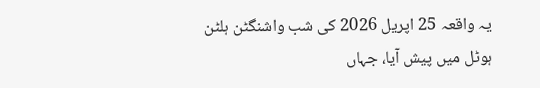یہ واقعہ 25 اپریل 2026 کی شب واشنگٹن ہلٹن ہوٹل میں پیش آیا، جہاں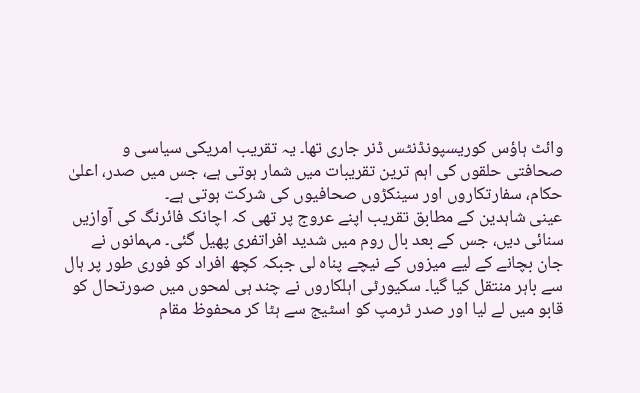وائٹ ہاؤس کوریسپونڈنٹس ڈنر جاری تھا۔ یہ تقریب امریکی سیاسی و صحافتی حلقوں کی اہم ترین تقریبات میں شمار ہوتی ہے، جس میں صدر، اعلیٰ حکام، سفارتکاروں اور سینکڑوں صحافیوں کی شرکت ہوتی ہے۔
عینی شاہدین کے مطابق تقریب اپنے عروج پر تھی کہ اچانک فائرنگ کی آوازیں سنائی دیں، جس کے بعد بال روم میں شدید افراتفری پھیل گئی۔ مہمانوں نے جان بچانے کے لیے میزوں کے نیچے پناہ لی جبکہ کچھ افراد کو فوری طور پر ہال سے باہر منتقل کیا گیا۔ سکیورٹی اہلکاروں نے چند ہی لمحوں میں صورتحال کو قابو میں لے لیا اور صدر ٹرمپ کو اسٹیج سے ہٹا کر محفوظ مقام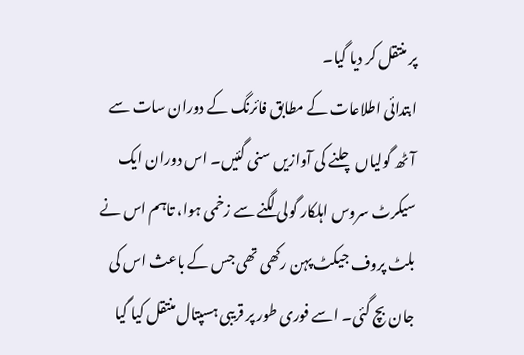پر منتقل کر دیا گیا۔
ابتدائی اطلاعات کے مطابق فائرنگ کے دوران سات سے آٹھ گولیاں چلنے کی آوازیں سنی گئیں۔ اس دوران ایک سیکرٹ سروس اہلکار گولی لگنے سے زخمی ہوا، تاہم اس نے بلٹ پروف جیکٹ پہن رکھی تھی جس کے باعث اس کی جان بچ گئی۔ اسے فوری طور پر قریبی ہسپتال منتقل کیا گیا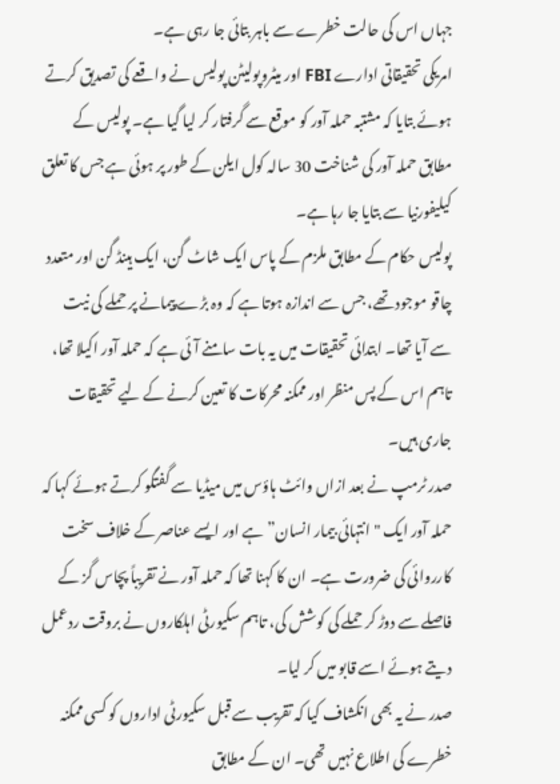جہاں اس کی حالت خطرے سے باہر بتائی جا رہی ہے۔
امریکی تحقیقاتی ادارے FBI اور میٹروپولیٹن پولیس نے واقعے کی تصدیق کرتے ہوئے بتایا کہ مشتبہ حملہ آور کو موقع سے گرفتار کر لیا گیا ہے۔ پولیس کے مطابق حملہ آور کی شناخت 30 سالہ کول ایلن کے طور پر ہوئی ہے جس کا تعلق کیلیفورنیا سے بتایا جا رہا ہے۔
پولیس حکام کے مطابق ملزم کے پاس ایک شاٹ گن، ایک ہینڈ گن اور متعدد چاقو موجود تھے، جس سے اندازہ ہوتا ہے کہ وہ بڑے پیمانے پر حملے کی نیت سے آیا تھا۔ ابتدائی تحقیقات میں یہ بات سامنے آئی ہے کہ حملہ آور اکیلا تھا، تاہم اس کے پس منظر اور ممکنہ محرکات کا تعین کرنے کے لیے تحقیقات جاری ہیں۔
صدر ٹرمپ نے بعد ازاں وائٹ ہاؤس میں میڈیا سے گفتگو کرتے ہوئے کہا کہ حملہ آور ایک "انتہائی بیمار انسان” ہے اور ایسے عناصر کے خلاف سخت کارروائی کی ضرورت ہے۔ ان کا کہنا تھا کہ حملہ آور نے تقریباً پچاس گز کے فاصلے سے دوڑ کر حملے کی کوشش کی، تاہم سکیورٹی اہلکاروں نے بروقت ردعمل دیتے ہوئے اسے قابو میں کر لیا۔
صدر نے یہ بھی انکشاف کیا کہ تقریب سے قبل سکیورٹی اداروں کو کسی ممکنہ خطرے کی اطلاع نہیں تھی۔ ان کے مطابق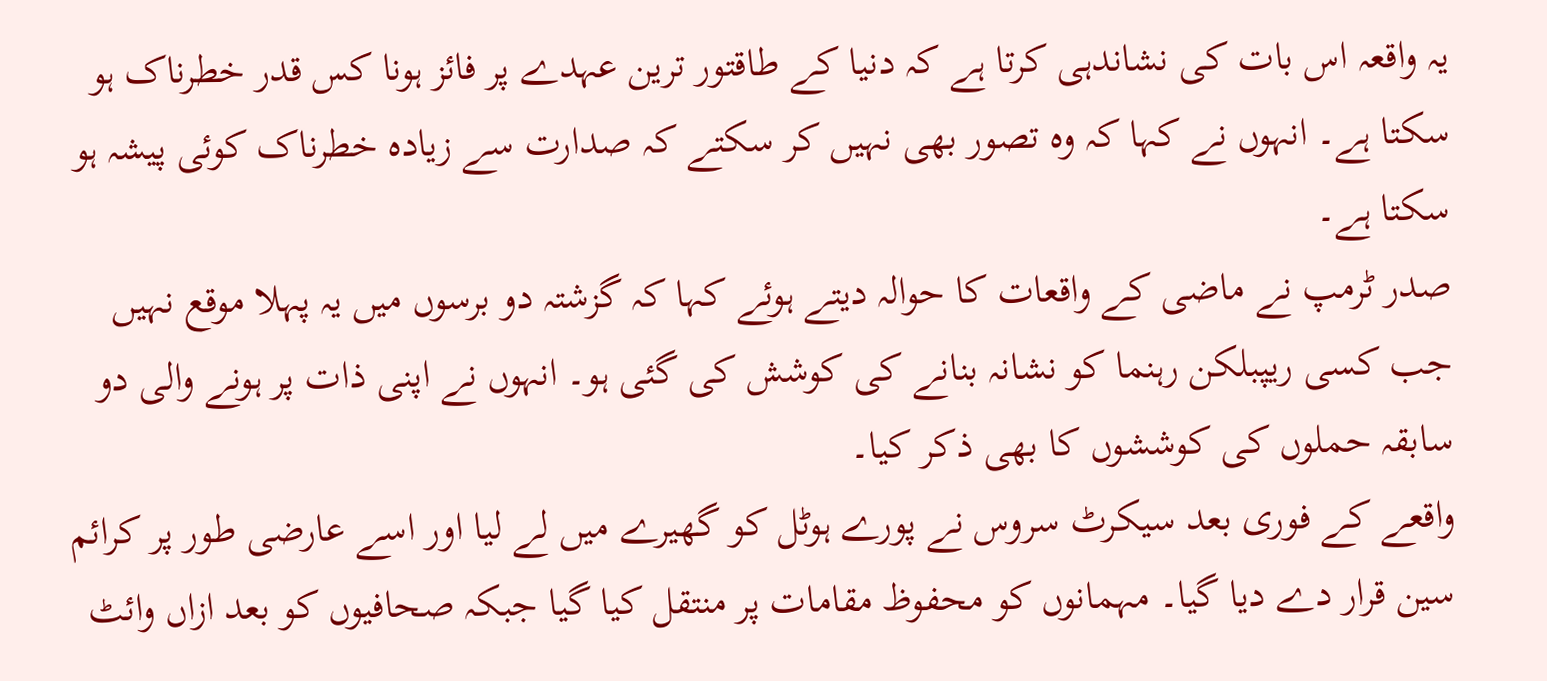یہ واقعہ اس بات کی نشاندہی کرتا ہے کہ دنیا کے طاقتور ترین عہدے پر فائز ہونا کس قدر خطرناک ہو سکتا ہے۔ انہوں نے کہا کہ وہ تصور بھی نہیں کر سکتے کہ صدارت سے زیادہ خطرناک کوئی پیشہ ہو سکتا ہے۔
صدر ٹرمپ نے ماضی کے واقعات کا حوالہ دیتے ہوئے کہا کہ گزشتہ دو برسوں میں یہ پہلا موقع نہیں جب کسی ریپبلکن رہنما کو نشانہ بنانے کی کوشش کی گئی ہو۔ انہوں نے اپنی ذات پر ہونے والی دو سابقہ حملوں کی کوششوں کا بھی ذکر کیا۔
واقعے کے فوری بعد سیکرٹ سروس نے پورے ہوٹل کو گھیرے میں لے لیا اور اسے عارضی طور پر کرائم سین قرار دے دیا گیا۔ مہمانوں کو محفوظ مقامات پر منتقل کیا گیا جبکہ صحافیوں کو بعد ازاں وائٹ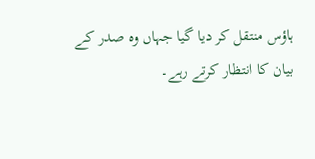ہاؤس منتقل کر دیا گیا جہاں وہ صدر کے بیان کا انتظار کرتے رہے۔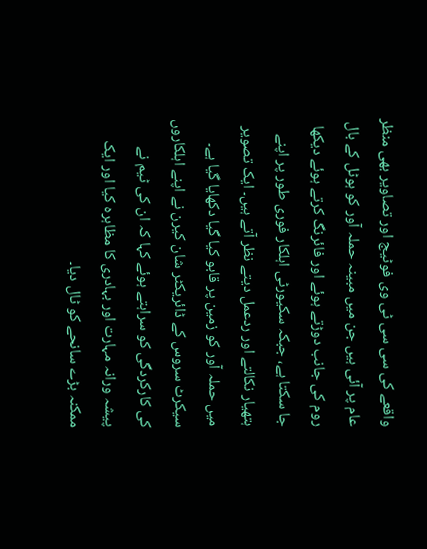واقعے کی سی سی ٹی وی فوٹیج اور تصاویر بھی منظر عام پر آئی ہیں جن میں مبینہ حملہ آور کو ہوٹل کے بال روم کی جانب دوڑتے ہوئے اور فائرنگ کرتے ہوئے دیکھا جا سکتا ہے، جبکہ سکیورٹی اہلکار فوری طور پر اپنے ہتھیار نکالتے اور ردعمل دیتے نظر آتے ہیں۔ ایک تصویر میں حملہ آور کو زمین پر قابو کیا گیا دکھایا گیا ہے۔
سیکرٹ سروس کے ڈائریکٹر شان کیرن نے اپنے اہلکاروں کی کارکردگی کو سراہتے ہوئے کہا کہ ان کی ٹیم نے پیشہ ورانہ مہارت اور بہادری کا مظاہرہ کیا اور ایک ممکنہ بڑے سانحے کو ٹال دیا۔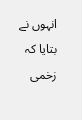انہوں نے بتایا کہ زخمی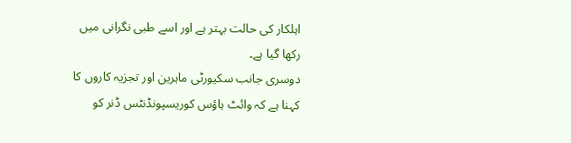اہلکار کی حالت بہتر ہے اور اسے طبی نگرانی میں رکھا گیا ہے۔
دوسری جانب سکیورٹی ماہرین اور تجزیہ کاروں کا کہنا ہے کہ وائٹ ہاؤس کوریسپونڈنٹس ڈنر کو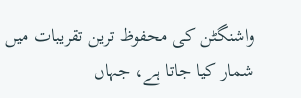واشنگٹن کی محفوظ ترین تقریبات میں شمار کیا جاتا ہے، جہاں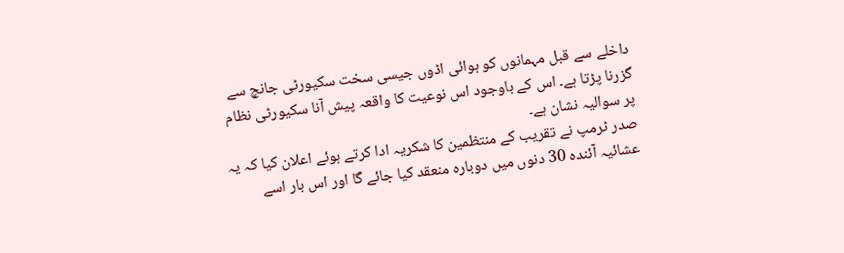داخلے سے قبل مہمانوں کو ہوائی اڈوں جیسی سخت سکیورٹی جانچ سے گزرنا پڑتا ہے۔ اس کے باوجود اس نوعیت کا واقعہ پیش آنا سکیورٹی نظام پر سوالیہ نشان ہے۔
صدر ٹرمپ نے تقریب کے منتظمین کا شکریہ ادا کرتے ہوئے اعلان کیا کہ یہ عشائیہ آئندہ 30 دنوں میں دوبارہ منعقد کیا جائے گا اور اس بار اسے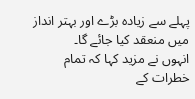پہلے سے زیادہ بڑے اور بہتر انداز میں منعقد کیا جائے گا۔
انہوں نے مزید کہا کہ تمام خطرات کے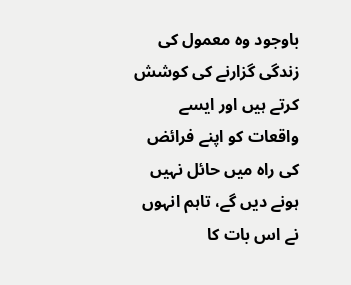باوجود وہ معمول کی زندگی گزارنے کی کوشش کرتے ہیں اور ایسے واقعات کو اپنے فرائض کی راہ میں حائل نہیں ہونے دیں گے، تاہم انہوں نے اس بات کا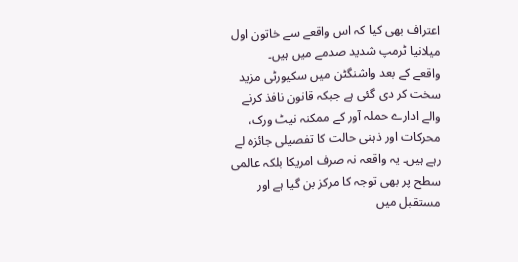اعتراف بھی کیا کہ اس واقعے سے خاتون اول میلانیا ٹرمپ شدید صدمے میں ہیں۔
واقعے کے بعد واشنگٹن میں سکیورٹی مزید سخت کر دی گئی ہے جبکہ قانون نافذ کرنے والے ادارے حملہ آور کے ممکنہ نیٹ ورک، محرکات اور ذہنی حالت کا تفصیلی جائزہ لے رہے ہیں۔ یہ واقعہ نہ صرف امریکا بلکہ عالمی سطح پر بھی توجہ کا مرکز بن گیا ہے اور مستقبل میں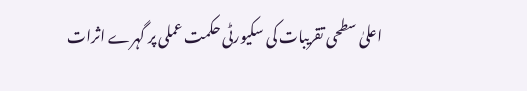اعلیٰ سطحی تقریبات کی سکیورٹی حکمت عملی پر گہرے اثرات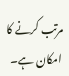مرتب کرنے کا امکان ہے۔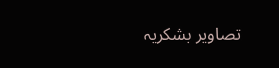تصاویر بشکریہ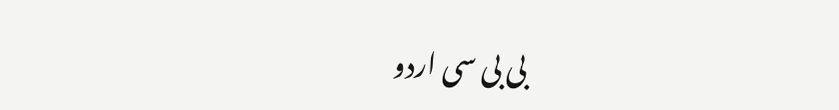بی بی سی اردو